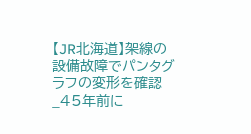【JR北海道】架線の設備故障でパンタグラフの変形を確認_45年前に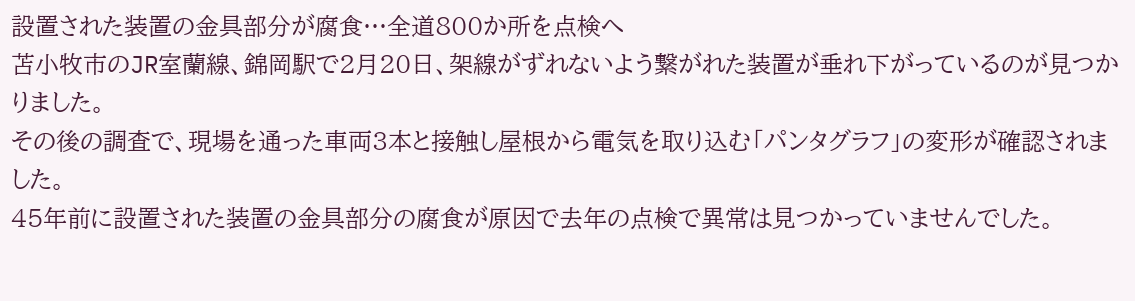設置された装置の金具部分が腐食…全道800か所を点検へ
苫小牧市のJR室蘭線、錦岡駅で2月20日、架線がずれないよう繋がれた装置が垂れ下がっているのが見つかりました。
その後の調査で、現場を通った車両3本と接触し屋根から電気を取り込む「パンタグラフ」の変形が確認されました。
45年前に設置された装置の金具部分の腐食が原因で去年の点検で異常は見つかっていませんでした。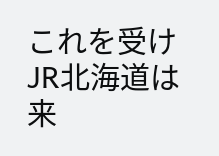これを受けJR北海道は来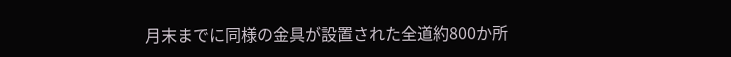月末までに同様の金具が設置された全道約800か所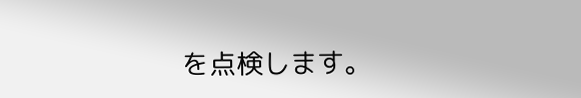を点検します。